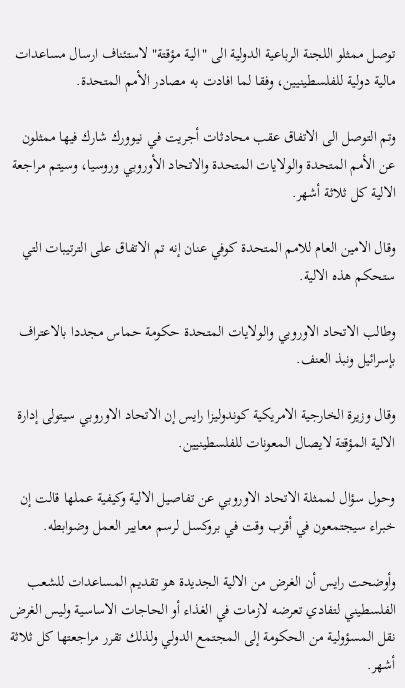توصل ممثلو اللجنة الرباعية الدولية الى "الية مؤقتة" لاستئناف ارسال مساعدات مالية دولية للفلسطينيين، وفقا لما افادت به مصادر الأمم المتحدة.

وتم التوصل الى الاتفاق عقب محادثات أجريت في نيوورك شارك فيها ممثلون عن الأمم المتحدة والولايات المتحدة والاتحاد الأوروبي وروسيا، وسيتم مراجعة الالية كل ثلاثة أشهر.

وقال الامين العام للامم المتحدة كوفي عنان إنه تم الاتفاق على الترتيبات التي ستحكم هذه الالية.

وطالب الاتحاد الاوروبي والولايات المتحدة حكومة حماس مجددا بالاعتراف بإسرائيل ونبذ العنف.

وقال وزيرة الخارجية الامريكية كوندوليزا رايس إن الاتحاد الاوروبي سيتولى إدارة الالية المؤقتة لايصال المعونات للفلسطينيين.

وحول سؤال لممثلة الاتحاد الاوروبي عن تفاصيل الالية وكيفية عملها قالت إن خبراء سيجتمعون في أقرب وقت في بروكسل لرسم معايير العمل وضوابطه.

وأوضحت رايس أن الغرض من الالية الجديدة هو تقديم المساعدات للشعب الفلسطيني لتفادي تعرضه لازمات في الغذاء أو الحاجات الاساسية وليس الغرض نقل المسؤولية من الحكومة إلى المجتمع الدولي ولذلك تقرر مراجعتها كل ثلاثة أشهر.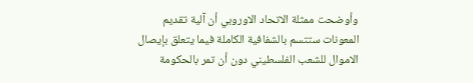وأوضحت ممثلة الاتحاد الاوروبي أن آلية تقديم المعونات ستتسم بالشفافية الكاملة فيما يتعلق بإيصال الاموال للشعب الفلسطيني دون أن تمر بالحكومة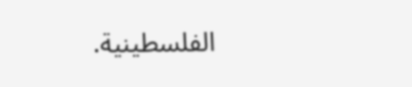الفلسطينية.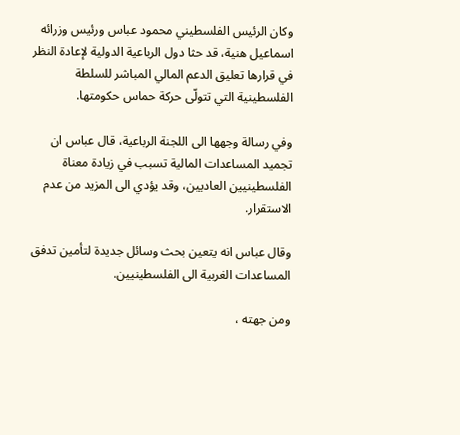وكان الرئيس الفلسطيني محمود عباس ورئيس وزرائه اسماعيل هنية، قد حثا دول الرباعية الدولية لإعادة النظر في قرارها تعليق الدعم المالي المباشر للسلطة الفلسطينية التي تتولّى حركة حماس حكومتها.

وفي رسالة وجهها الى اللجنة الرباعية، قال عباس ان تجميد المساعدات المالية تسبب في زيادة معناة الفلسطينيين العاديين، وقد يؤدي الى المزيد من عدم الاستقرار.

وقال عباس انه يتعين بحث وسائل جديدة لتأمين تدفق المساعدات الغربية الى الفلسطينيين.

ومن جهته ،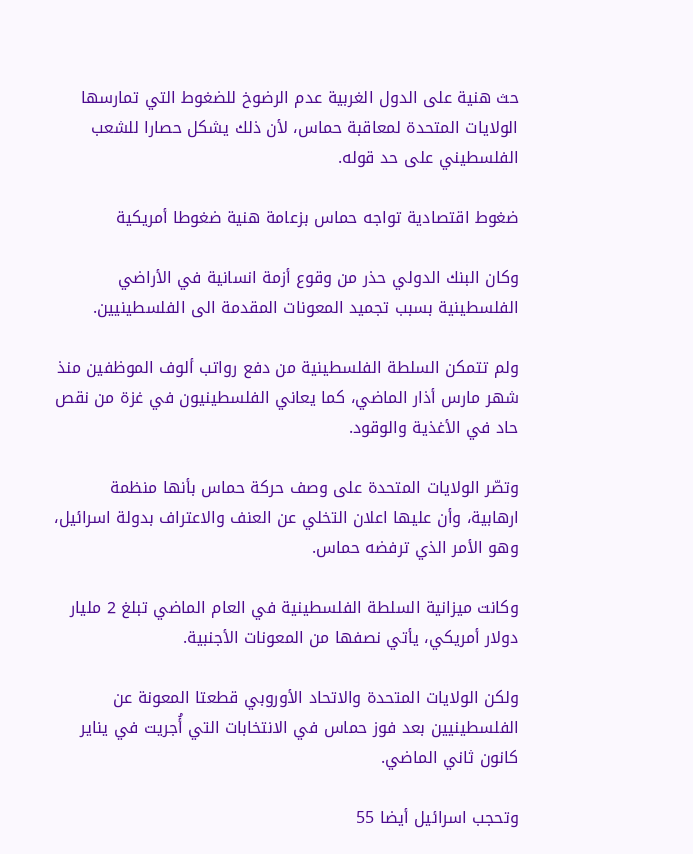حث هنية على الدول الغربية عدم الرضوخ للضغوط التي تمارسها الولايات المتحدة لمعاقبة حماس، لأن ذلك يشكل حصارا للشعب الفلسطيني على حد قوله.

ضغوط اقتصادية تواجه حماس بزعامة هنية ضغوطا أمريكية

وكان البنك الدولي حذر من وقوع أزمة انسانية في الأراضي الفلسطينية بسبب تجميد المعونات المقدمة الى الفلسطينيين.

ولم تتمكن السلطة الفلسطينية من دفع رواتب ألوف الموظفين منذ شهر مارس أذار الماضي، كما يعاني الفلسطينيون في غزة من نقص حاد في الأغذية والوقود.

وتصّر الولايات المتحدة على وصف حركة حماس بأنها منظمة ارهابية، وأن عليها اعلان التخلي عن العنف والاعتراف بدولة اسرائيل، وهو الأمر الذي ترفضه حماس.

وكانت ميزانية السلطة الفلسطينية في العام الماضي تبلغ 2 مليار دولار أمريكي، يأتي نصفها من المعونات الأجنبية.

ولكن الولايات المتحدة والاتحاد الأوروبي قطعتا المعونة عن الفلسطينيين بعد فوز حماس في الانتخابات التي أُجريت في يناير كانون ثاني الماضي.

وتحجب اسرائيل أيضا 55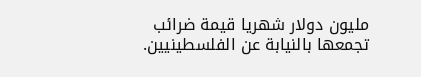مليون دولار شهريا قيمة ضرائب تجمعها بالنيابة عن الفلسطينيين.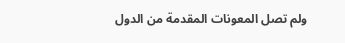ولم تصل المعونات المقدمة من الدول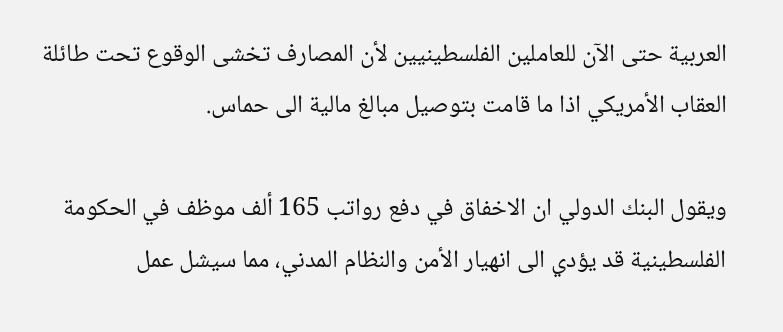العربية حتى الآن للعاملين الفلسطينيين لأن المصارف تخشى الوقوع تحت طائلة العقاب الأمريكي اذا ما قامت بتوصيل مبالغ مالية الى حماس.

ويقول البنك الدولي ان الاخفاق في دفع رواتب 165 ألف موظف في الحكومة الفلسطينية قد يؤدي الى انهيار الأمن والنظام المدني، مما سيشل عمل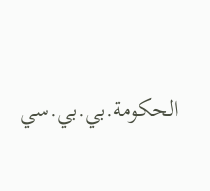الحكومة.بي.بي.سي